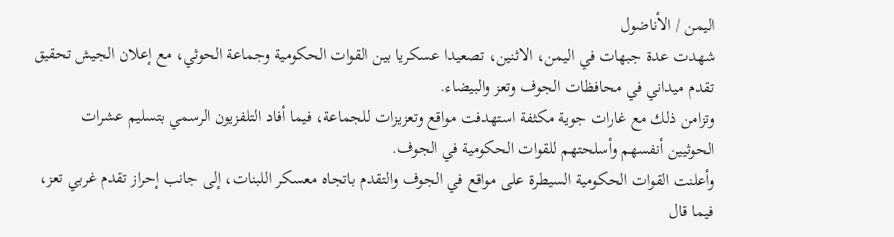اليمن / الأناضول
شهدت عدة جبهات في اليمن، الاثنين، تصعيدا عسكريا بين القوات الحكومية وجماعة الحوثي، مع إعلان الجيش تحقيق تقدم ميداني في محافظات الجوف وتعز والبيضاء.
وتزامن ذلك مع غارات جوية مكثفة استهدفت مواقع وتعزيزات للجماعة، فيما أفاد التلفزيون الرسمي بتسليم عشرات الحوثيين أنفسهم وأسلحتهم للقوات الحكومية في الجوف.
وأعلنت القوات الحكومية السيطرة على مواقع في الجوف والتقدم باتجاه معسكر اللبنات، إلى جانب إحراز تقدم غربي تعز، فيما قال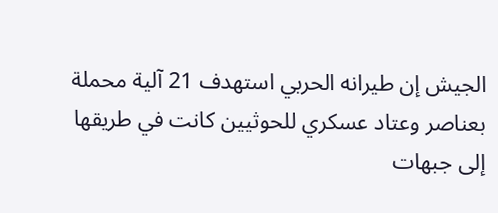الجيش إن طيرانه الحربي استهدف 21 آلية محملة بعناصر وعتاد عسكري للحوثيين كانت في طريقها إلى جبهات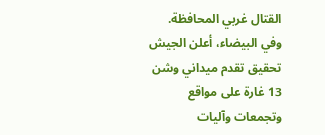القتال غربي المحافظة.
وفي البيضاء، أعلن الجيش تحقيق تقدم ميداني وشن 13 غارة على مواقع وتجمعات وآليات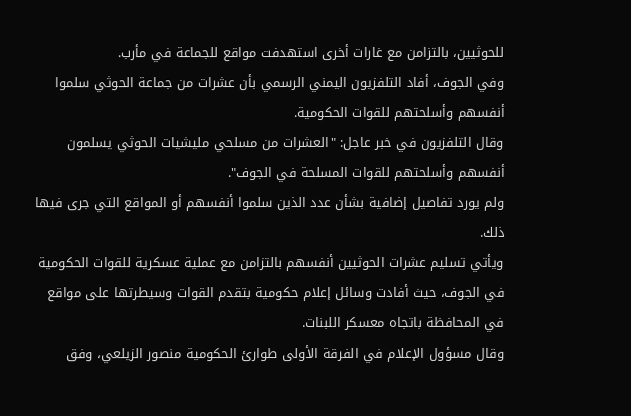للحوثيين، بالتزامن مع غارات أخرى استهدفت مواقع للجماعة في مأرب.
وفي الجوف، أفاد التلفزيون اليمني الرسمي بأن عشرات من جماعة الحوثي سلموا أنفسهم وأسلحتهم للقوات الحكومية.
وقال التلفزيون في خبر عاجل: "العشرات من مسلحي مليشيات الحوثي يسلمون أنفسهم وأسلحتهم للقوات المسلحة في الجوف".
ولم يورد تفاصيل إضافية بشأن عدد الذين سلموا أنفسهم أو المواقع التي جرى فيها ذلك.
ويأتي تسليم عشرات الحوثيين أنفسهم بالتزامن مع عملية عسكرية للقوات الحكومية في الجوف، حيث أفادت وسائل إعلام حكومية بتقدم القوات وسيطرتها على مواقع في المحافظة باتجاه معسكر اللبنات.
وقال مسؤول الإعلام في الفرقة الأولى طوارئ الحكومية منصور الزيلعي، وفق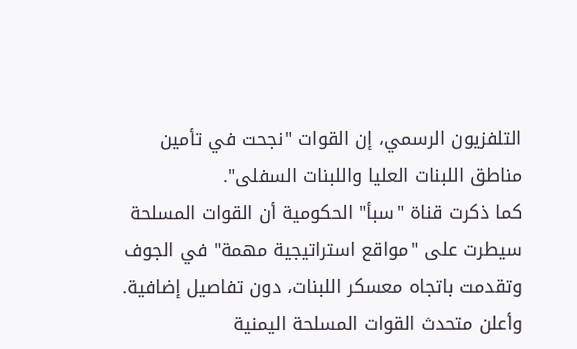التلفزيون الرسمي، إن القوات "نجحت في تأمين مناطق اللبنات العليا واللبنات السفلى".
كما ذكرت قناة "سبأ" الحكومية أن القوات المسلحة سيطرت على "مواقع استراتيجية مهمة" في الجوف وتقدمت باتجاه معسكر اللبنات، دون تفاصيل إضافية.
وأعلن متحدث القوات المسلحة اليمنية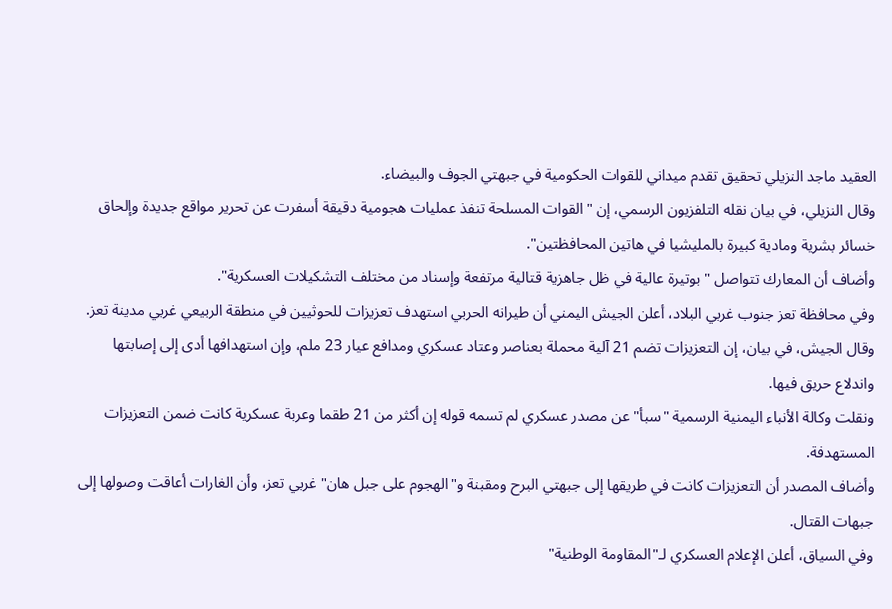العقيد ماجد النزيلي تحقيق تقدم ميداني للقوات الحكومية في جبهتي الجوف والبيضاء.
وقال النزيلي، في بيان نقله التلفزيون الرسمي، إن "القوات المسلحة تنفذ عمليات هجومية دقيقة أسفرت عن تحرير مواقع جديدة وإلحاق خسائر بشرية ومادية كبيرة بالمليشيا في هاتين المحافظتين".
وأضاف أن المعارك تتواصل "بوتيرة عالية في ظل جاهزية قتالية مرتفعة وإسناد من مختلف التشكيلات العسكرية".
وفي محافظة تعز جنوب غربي البلاد، أعلن الجيش اليمني أن طيرانه الحربي استهدف تعزيزات للحوثيين في منطقة الربيعي غربي مدينة تعز.
وقال الجيش، في بيان، إن التعزيزات تضم 21 آلية محملة بعناصر وعتاد عسكري ومدافع عيار 23 ملم، وإن استهدافها أدى إلى إصابتها واندلاع حريق فيها.
ونقلت وكالة الأنباء اليمنية الرسمية "سبأ" عن مصدر عسكري لم تسمه قوله إن أكثر من 21 طقما وعربة عسكرية كانت ضمن التعزيزات المستهدفة.
وأضاف المصدر أن التعزيزات كانت في طريقها إلى جبهتي البرح ومقبنة و"الهجوم على جبل هان" غربي تعز، وأن الغارات أعاقت وصولها إلى جبهات القتال.
وفي السياق، أعلن الإعلام العسكري لـ"المقاومة الوطنية"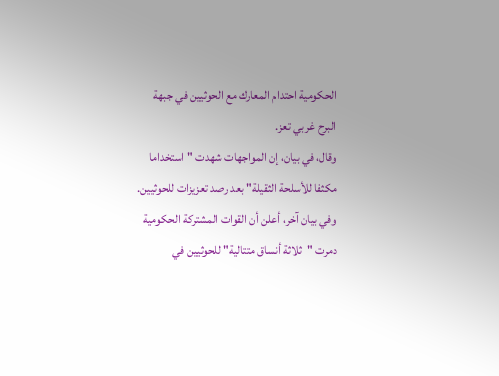الحكومية احتدام المعارك مع الحوثيين في جبهة البرح غربي تعز.
وقال، في بيان، إن المواجهات شهدت "استخداما مكثفا للأسلحة الثقيلة" بعد رصد تعزيزات للحوثيين.
وفي بيان آخر، أعلن أن القوات المشتركة الحكومية دمرت "ثلاثة أنساق متتالية" للحوثيين في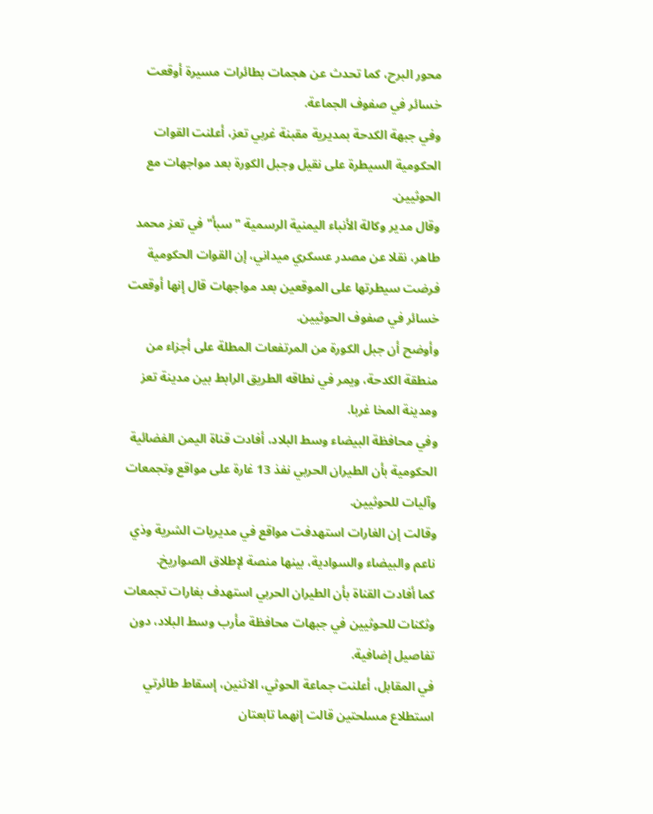محور البرح، كما تحدث عن هجمات بطائرات مسيرة أوقعت خسائر في صفوف الجماعة.
وفي جبهة الكدحة بمديرية مقبنة غربي تعز، أعلنت القوات الحكومية السيطرة على نقيل وجبل الكورة بعد مواجهات مع الحوثيين.
وقال مدير وكالة الأنباء اليمنية الرسمية "سبأ" في تعز محمد طاهر، نقلا عن مصدر عسكري ميداني، إن القوات الحكومية فرضت سيطرتها على الموقعين بعد مواجهات قال إنها أوقعت خسائر في صفوف الحوثيين.
وأوضح أن جبل الكورة من المرتفعات المطلة على أجزاء من منطقة الكدحة، ويمر في نطاقه الطريق الرابط بين مدينة تعز ومدينة المخا غربا.
وفي محافظة البيضاء وسط البلاد، أفادت قناة اليمن الفضائية الحكومية بأن الطيران الحربي نفذ 13 غارة على مواقع وتجمعات وآليات للحوثيين.
وقالت إن الغارات استهدفت مواقع في مديريات الشرية وذي ناعم والبيضاء والسوادية، بينها منصة لإطلاق الصواريخ.
كما أفادت القناة بأن الطيران الحربي استهدف بغارات تجمعات وثكنات للحوثيين في جبهات محافظة مأرب وسط البلاد، دون تفاصيل إضافية.
في المقابل، أعلنت جماعة الحوثي، الاثنين، إسقاط طائرتي استطلاع مسلحتين قالت إنهما تابعتان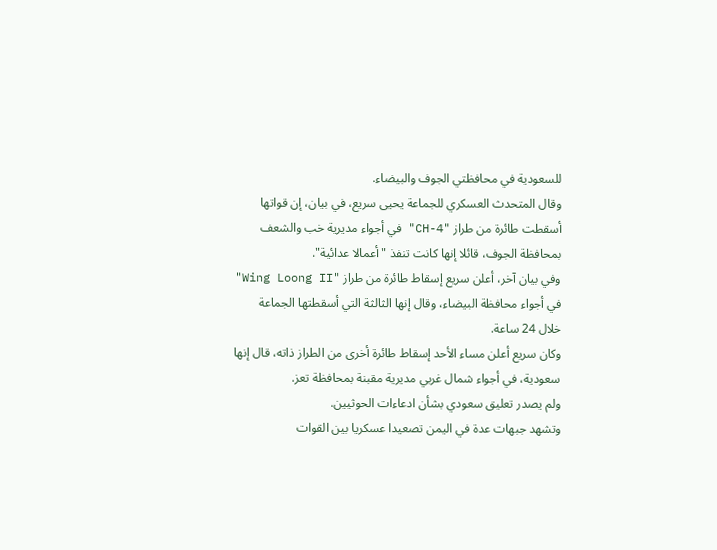للسعودية في محافظتي الجوف والبيضاء.
وقال المتحدث العسكري للجماعة يحيى سريع، في بيان، إن قواتها أسقطت طائرة من طراز "CH-4" في أجواء مديرية خب والشعف بمحافظة الجوف، قائلا إنها كانت تنفذ "أعمالا عدائية".
وفي بيان آخر، أعلن سريع إسقاط طائرة من طراز "Wing Loong II" في أجواء محافظة البيضاء، وقال إنها الثالثة التي أسقطتها الجماعة خلال 24 ساعة.
وكان سريع أعلن مساء الأحد إسقاط طائرة أخرى من الطراز ذاته، قال إنها سعودية، في أجواء شمال غربي مديرية مقبنة بمحافظة تعز.
ولم يصدر تعليق سعودي بشأن ادعاءات الحوثيين.
وتشهد جبهات عدة في اليمن تصعيدا عسكريا بين القوات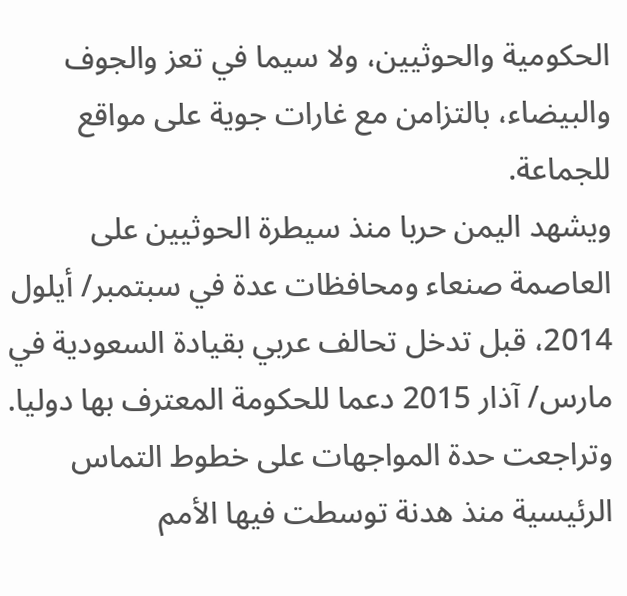الحكومية والحوثيين، ولا سيما في تعز والجوف والبيضاء، بالتزامن مع غارات جوية على مواقع للجماعة.
ويشهد اليمن حربا منذ سيطرة الحوثيين على العاصمة صنعاء ومحافظات عدة في سبتمبر/ أيلول 2014، قبل تدخل تحالف عربي بقيادة السعودية في مارس/ آذار 2015 دعما للحكومة المعترف بها دوليا.
وتراجعت حدة المواجهات على خطوط التماس الرئيسية منذ هدنة توسطت فيها الأمم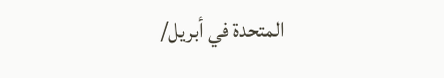المتحدة في أبريل/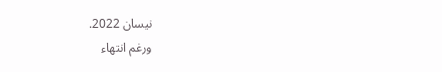نيسان 2022.
ورغم انتهاء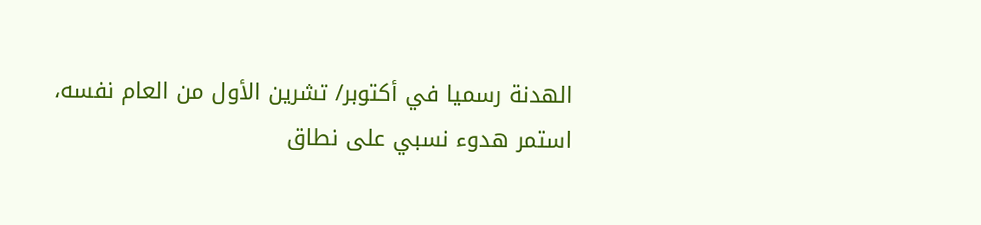الهدنة رسميا في أكتوبر/ تشرين الأول من العام نفسه، استمر هدوء نسبي على نطاق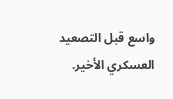واسع قبل التصعيد العسكري الأخير.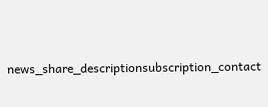news_share_descriptionsubscription_contact